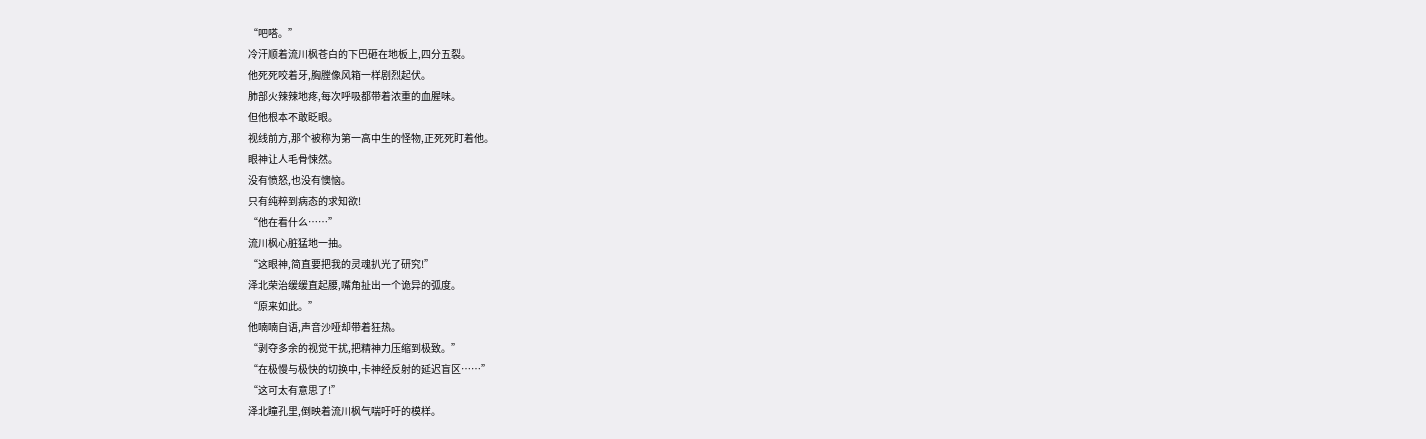“吧嗒。”
冷汗顺着流川枫苍白的下巴砸在地板上,四分五裂。
他死死咬着牙,胸膛像风箱一样剧烈起伏。
肺部火辣辣地疼,每次呼吸都带着浓重的血腥味。
但他根本不敢眨眼。
视线前方,那个被称为第一高中生的怪物,正死死盯着他。
眼神让人毛骨悚然。
没有愤怒,也没有懊恼。
只有纯粹到病态的求知欲!
“他在看什么……”
流川枫心脏猛地一抽。
“这眼神,简直要把我的灵魂扒光了研究!”
泽北荣治缓缓直起腰,嘴角扯出一个诡异的弧度。
“原来如此。”
他喃喃自语,声音沙哑却带着狂热。
“剥夺多余的视觉干扰,把精神力压缩到极致。”
“在极慢与极快的切换中,卡神经反射的延迟盲区……”
“这可太有意思了!”
泽北瞳孔里,倒映着流川枫气喘吁吁的模样。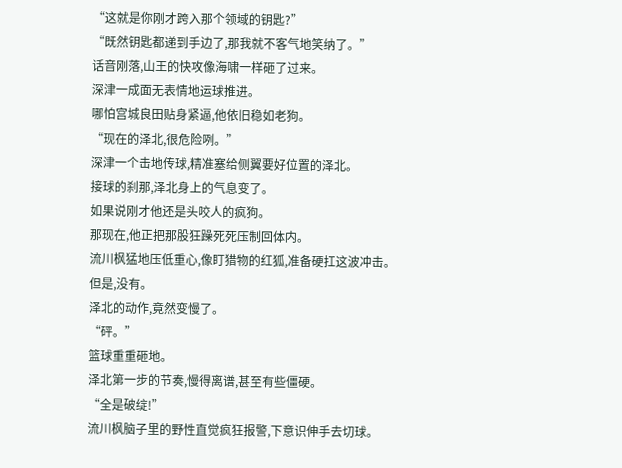“这就是你刚才跨入那个领域的钥匙?”
“既然钥匙都递到手边了,那我就不客气地笑纳了。”
话音刚落,山王的快攻像海啸一样砸了过来。
深津一成面无表情地运球推进。
哪怕宫城良田贴身紧逼,他依旧稳如老狗。
“现在的泽北,很危险咧。”
深津一个击地传球,精准塞给侧翼要好位置的泽北。
接球的刹那,泽北身上的气息变了。
如果说刚才他还是头咬人的疯狗。
那现在,他正把那股狂躁死死压制回体内。
流川枫猛地压低重心,像盯猎物的红狐,准备硬扛这波冲击。
但是,没有。
泽北的动作,竟然变慢了。
“砰。”
篮球重重砸地。
泽北第一步的节奏,慢得离谱,甚至有些僵硬。
“全是破绽!”
流川枫脑子里的野性直觉疯狂报警,下意识伸手去切球。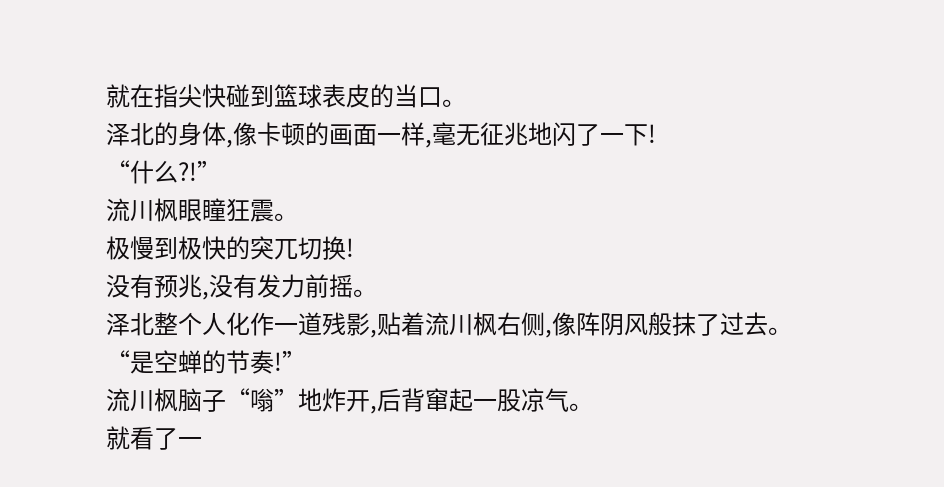就在指尖快碰到篮球表皮的当口。
泽北的身体,像卡顿的画面一样,毫无征兆地闪了一下!
“什么?!”
流川枫眼瞳狂震。
极慢到极快的突兀切换!
没有预兆,没有发力前摇。
泽北整个人化作一道残影,贴着流川枫右侧,像阵阴风般抹了过去。
“是空蝉的节奏!”
流川枫脑子“嗡”地炸开,后背窜起一股凉气。
就看了一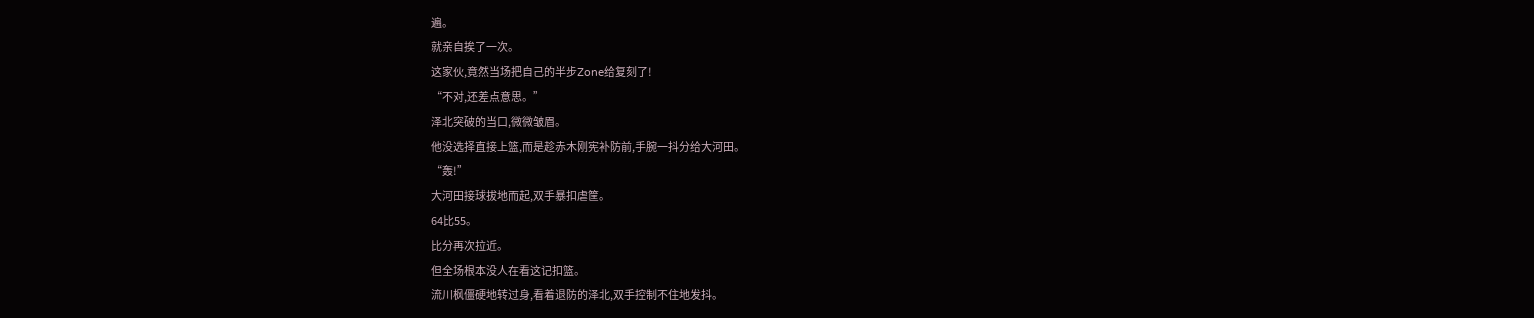遍。
就亲自挨了一次。
这家伙,竟然当场把自己的半步Zone给复刻了!
“不对,还差点意思。”
泽北突破的当口,微微皱眉。
他没选择直接上篮,而是趁赤木刚宪补防前,手腕一抖分给大河田。
“轰!”
大河田接球拔地而起,双手暴扣虐筐。
64比55。
比分再次拉近。
但全场根本没人在看这记扣篮。
流川枫僵硬地转过身,看着退防的泽北,双手控制不住地发抖。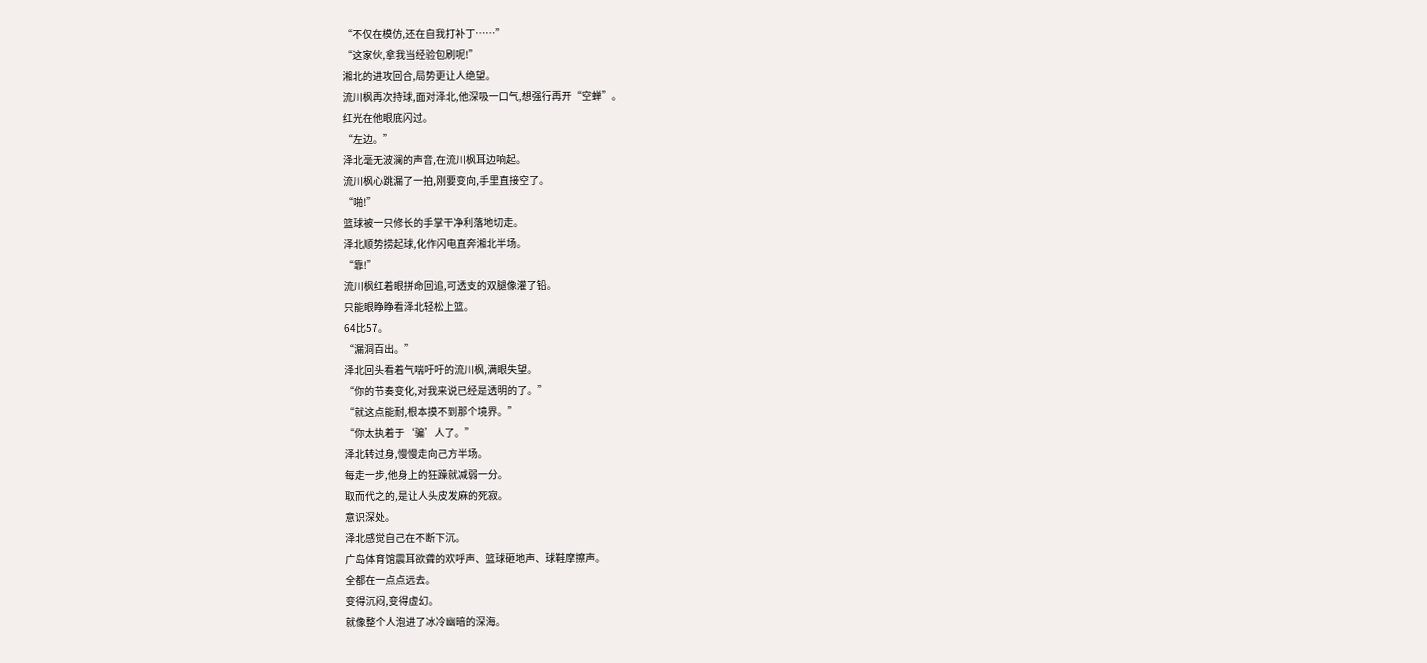“不仅在模仿,还在自我打补丁……”
“这家伙,拿我当经验包刷呢!”
湘北的进攻回合,局势更让人绝望。
流川枫再次持球,面对泽北,他深吸一口气,想强行再开“空蝉”。
红光在他眼底闪过。
“左边。”
泽北毫无波澜的声音,在流川枫耳边响起。
流川枫心跳漏了一拍,刚要变向,手里直接空了。
“啪!”
篮球被一只修长的手掌干净利落地切走。
泽北顺势捞起球,化作闪电直奔湘北半场。
“靠!”
流川枫红着眼拼命回追,可透支的双腿像灌了铅。
只能眼睁睁看泽北轻松上篮。
64比57。
“漏洞百出。”
泽北回头看着气喘吁吁的流川枫,满眼失望。
“你的节奏变化,对我来说已经是透明的了。”
“就这点能耐,根本摸不到那个境界。”
“你太执着于‘骗’人了。”
泽北转过身,慢慢走向己方半场。
每走一步,他身上的狂躁就减弱一分。
取而代之的,是让人头皮发麻的死寂。
意识深处。
泽北感觉自己在不断下沉。
广岛体育馆震耳欲聋的欢呼声、篮球砸地声、球鞋摩擦声。
全都在一点点远去。
变得沉闷,变得虚幻。
就像整个人泡进了冰冷幽暗的深海。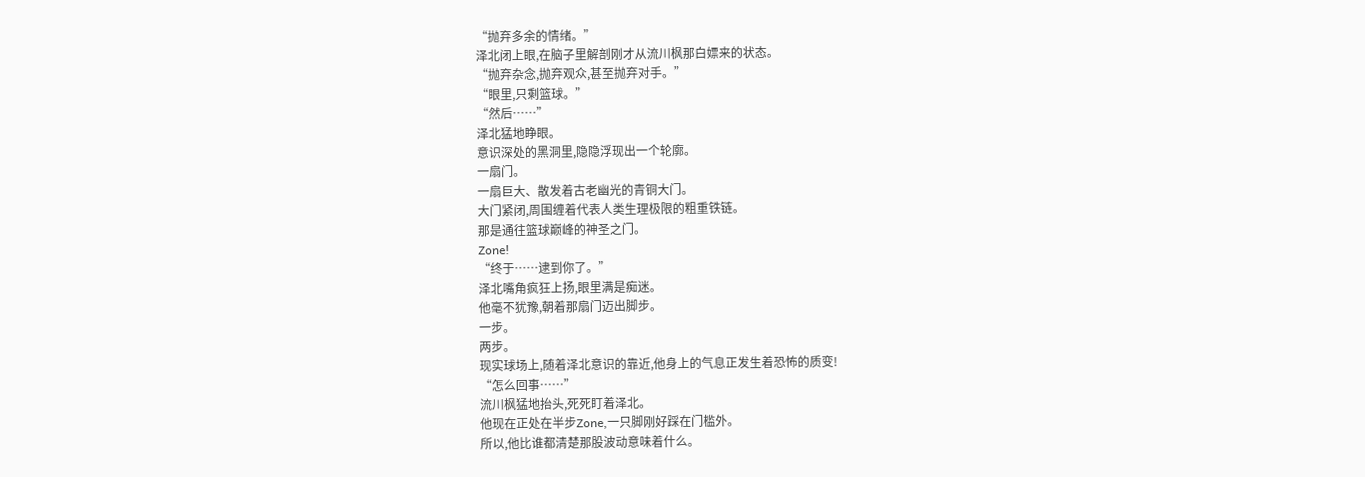“抛弃多余的情绪。”
泽北闭上眼,在脑子里解剖刚才从流川枫那白嫖来的状态。
“抛弃杂念,抛弃观众,甚至抛弃对手。”
“眼里,只剩篮球。”
“然后……”
泽北猛地睁眼。
意识深处的黑洞里,隐隐浮现出一个轮廓。
一扇门。
一扇巨大、散发着古老幽光的青铜大门。
大门紧闭,周围缠着代表人类生理极限的粗重铁链。
那是通往篮球巅峰的神圣之门。
Zone!
“终于……逮到你了。”
泽北嘴角疯狂上扬,眼里满是痴迷。
他毫不犹豫,朝着那扇门迈出脚步。
一步。
两步。
现实球场上,随着泽北意识的靠近,他身上的气息正发生着恐怖的质变!
“怎么回事……”
流川枫猛地抬头,死死盯着泽北。
他现在正处在半步Zone,一只脚刚好踩在门槛外。
所以,他比谁都清楚那股波动意味着什么。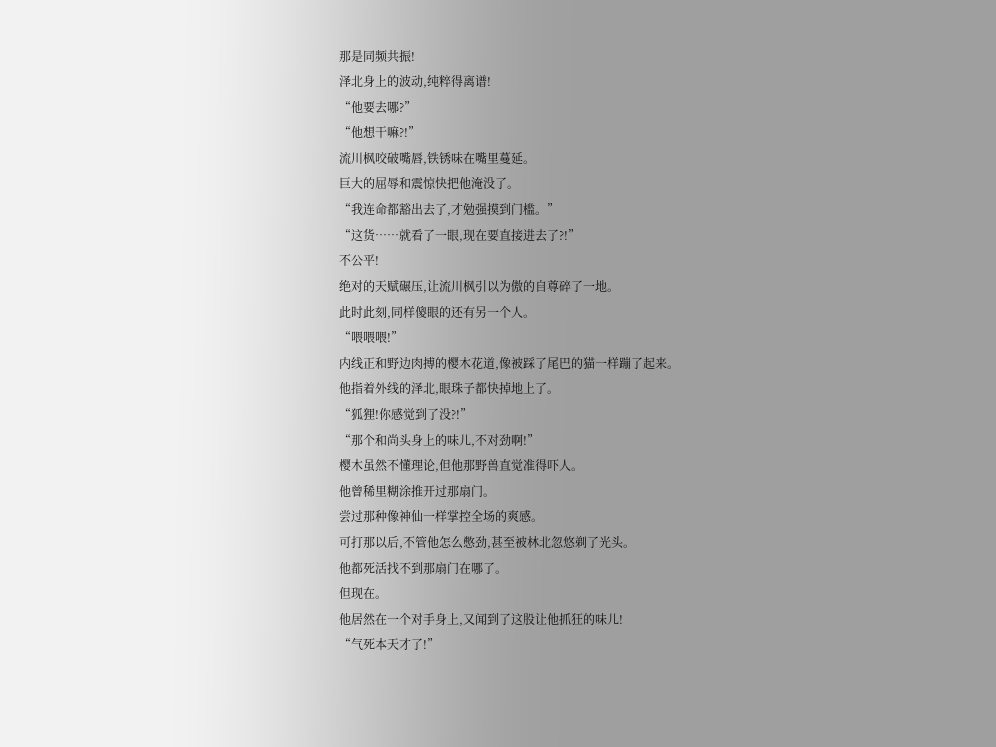那是同频共振!
泽北身上的波动,纯粹得离谱!
“他要去哪?”
“他想干嘛?!”
流川枫咬破嘴唇,铁锈味在嘴里蔓延。
巨大的屈辱和震惊快把他淹没了。
“我连命都豁出去了,才勉强摸到门槛。”
“这货……就看了一眼,现在要直接进去了?!”
不公平!
绝对的天赋碾压,让流川枫引以为傲的自尊碎了一地。
此时此刻,同样傻眼的还有另一个人。
“喂喂喂!”
内线正和野边肉搏的樱木花道,像被踩了尾巴的猫一样蹦了起来。
他指着外线的泽北,眼珠子都快掉地上了。
“狐狸!你感觉到了没?!”
“那个和尚头身上的味儿,不对劲啊!”
樱木虽然不懂理论,但他那野兽直觉准得吓人。
他曾稀里糊涂推开过那扇门。
尝过那种像神仙一样掌控全场的爽感。
可打那以后,不管他怎么憋劲,甚至被林北忽悠剃了光头。
他都死活找不到那扇门在哪了。
但现在。
他居然在一个对手身上,又闻到了这股让他抓狂的味儿!
“气死本天才了!”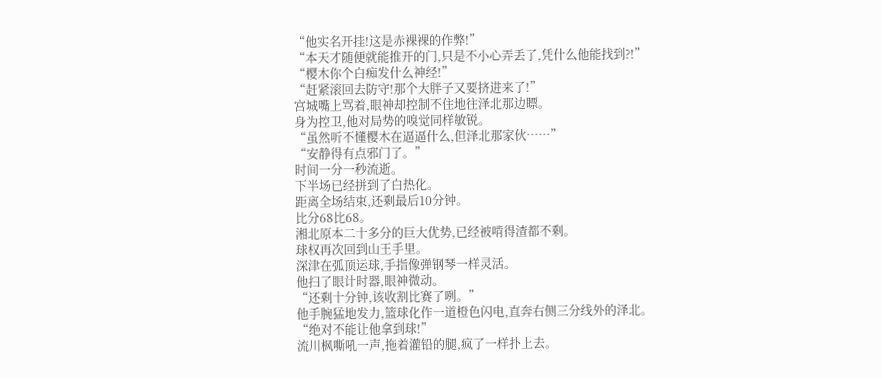“他实名开挂!这是赤裸裸的作弊!”
“本天才随便就能推开的门,只是不小心弄丢了,凭什么他能找到?!”
“樱木你个白痴发什么神经!”
“赶紧滚回去防守!那个大胖子又要挤进来了!”
宫城嘴上骂着,眼神却控制不住地往泽北那边瞟。
身为控卫,他对局势的嗅觉同样敏锐。
“虽然听不懂樱木在逼逼什么,但泽北那家伙……”
“安静得有点邪门了。”
时间一分一秒流逝。
下半场已经拼到了白热化。
距离全场结束,还剩最后10分钟。
比分68比68。
湘北原本二十多分的巨大优势,已经被啃得渣都不剩。
球权再次回到山王手里。
深津在弧顶运球,手指像弹钢琴一样灵活。
他扫了眼计时器,眼神微动。
“还剩十分钟,该收割比赛了咧。”
他手腕猛地发力,篮球化作一道橙色闪电,直奔右侧三分线外的泽北。
“绝对不能让他拿到球!”
流川枫嘶吼一声,拖着灌铅的腿,疯了一样扑上去。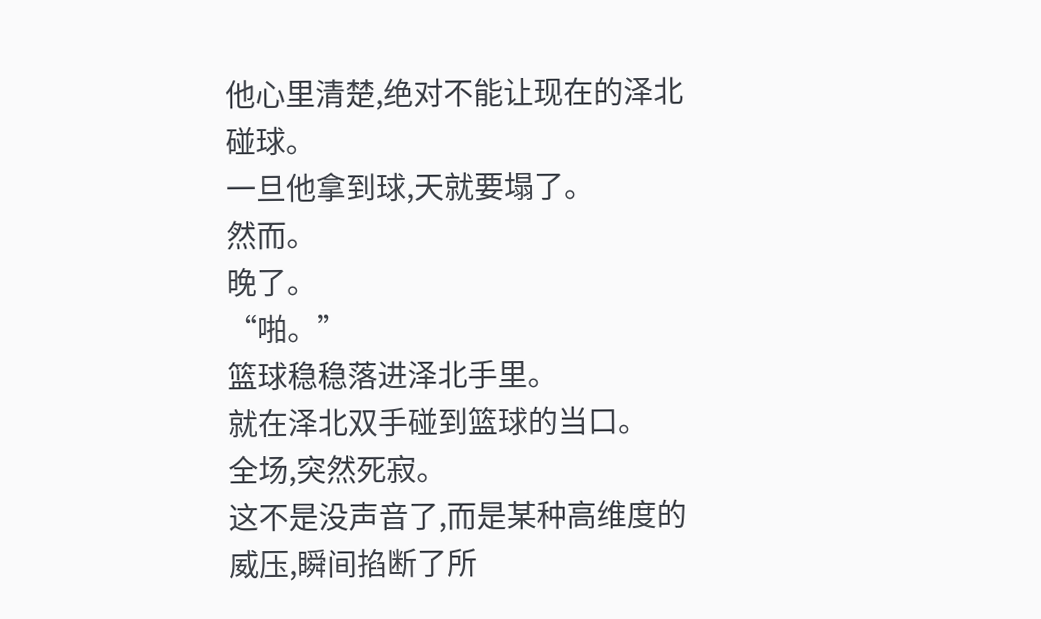他心里清楚,绝对不能让现在的泽北碰球。
一旦他拿到球,天就要塌了。
然而。
晚了。
“啪。”
篮球稳稳落进泽北手里。
就在泽北双手碰到篮球的当口。
全场,突然死寂。
这不是没声音了,而是某种高维度的威压,瞬间掐断了所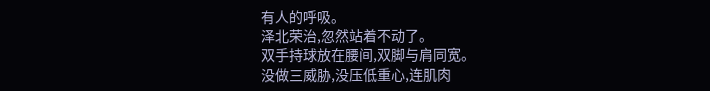有人的呼吸。
泽北荣治,忽然站着不动了。
双手持球放在腰间,双脚与肩同宽。
没做三威胁,没压低重心,连肌肉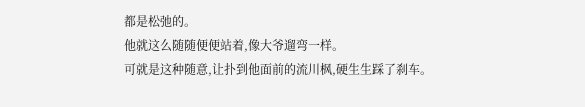都是松弛的。
他就这么随随便便站着,像大爷遛弯一样。
可就是这种随意,让扑到他面前的流川枫,硬生生踩了刹车。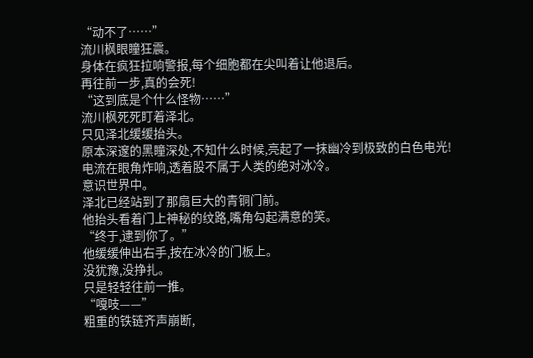“动不了……”
流川枫眼瞳狂震。
身体在疯狂拉响警报,每个细胞都在尖叫着让他退后。
再往前一步,真的会死!
“这到底是个什么怪物……”
流川枫死死盯着泽北。
只见泽北缓缓抬头。
原本深邃的黑瞳深处,不知什么时候,亮起了一抹幽冷到极致的白色电光!
电流在眼角炸响,透着股不属于人类的绝对冰冷。
意识世界中。
泽北已经站到了那扇巨大的青铜门前。
他抬头看着门上神秘的纹路,嘴角勾起满意的笑。
“终于,逮到你了。”
他缓缓伸出右手,按在冰冷的门板上。
没犹豫,没挣扎。
只是轻轻往前一推。
“嘎吱——”
粗重的铁链齐声崩断,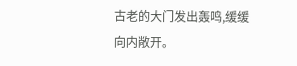古老的大门发出轰鸣,缓缓向内敞开。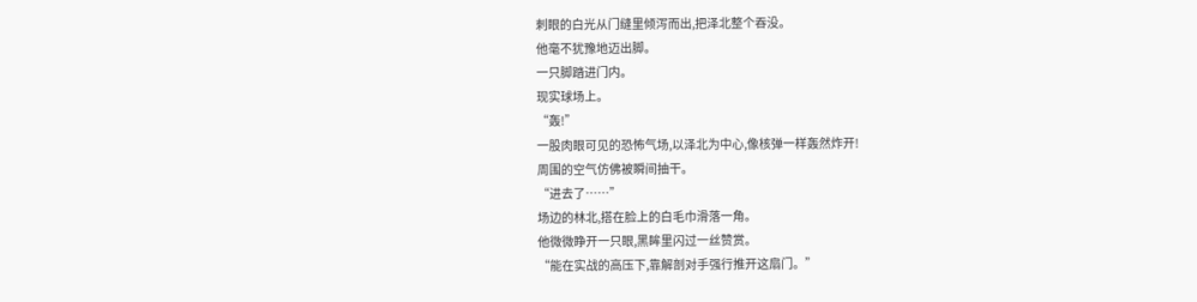刺眼的白光从门缝里倾泻而出,把泽北整个吞没。
他毫不犹豫地迈出脚。
一只脚踏进门内。
现实球场上。
“轰!”
一股肉眼可见的恐怖气场,以泽北为中心,像核弹一样轰然炸开!
周围的空气仿佛被瞬间抽干。
“进去了……”
场边的林北,搭在脸上的白毛巾滑落一角。
他微微睁开一只眼,黑眸里闪过一丝赞赏。
“能在实战的高压下,靠解剖对手强行推开这扇门。”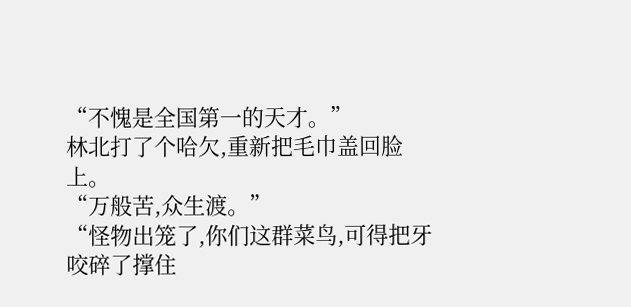“不愧是全国第一的天才。”
林北打了个哈欠,重新把毛巾盖回脸上。
“万般苦,众生渡。”
“怪物出笼了,你们这群菜鸟,可得把牙咬碎了撑住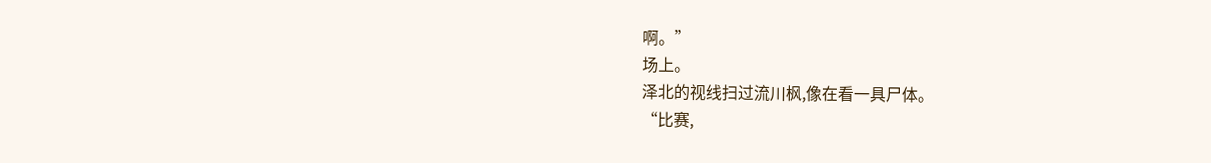啊。”
场上。
泽北的视线扫过流川枫,像在看一具尸体。
“比赛,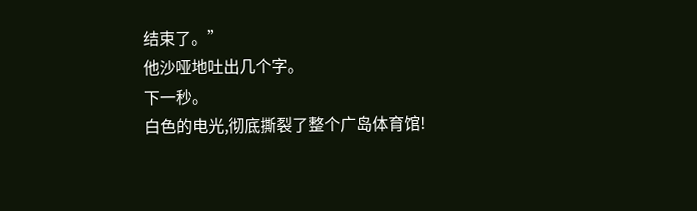结束了。”
他沙哑地吐出几个字。
下一秒。
白色的电光,彻底撕裂了整个广岛体育馆!